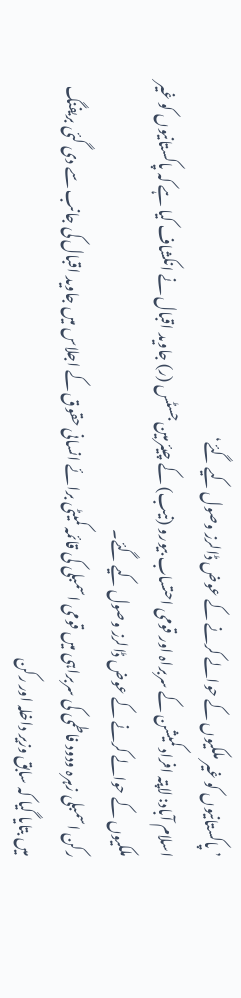’پاکستانیوں کو غیر ملکیوں کے حوالے کرنے کے عوض ڈالرز وصول کیے گئے‘
اسلام آباد: لاپتہ افراد کمیشن کے سربراہ اور قومی احتساب بیورو (نیب) کے چیئرمین جسٹس (ر) جاوید اقبال نے انکشاف کیا ہے کہ پاکستانیوں کو غیر ملکیوں کے حوالے کرنے کے عوض ڈالرز وصول کیے گئے۔
رکن اسمبلی زہرہ ودود فاطمی کی سربراہی میں قومی اسمبلی کی قائمہ کمیٹی برائے انسانی حقوق کے اجلاس میں جاوید اقبال کی جانب سے دی گئی بریفنگ میں بتایا گیا کہ سابق وزیر داخلہ اور رکن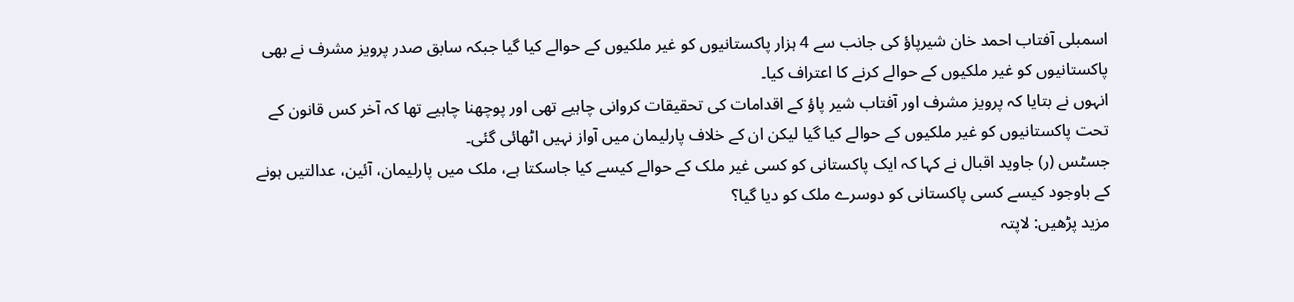اسمبلی آفتاب احمد خان شیرپاؤ کی جانب سے 4 ہزار پاکستانیوں کو غیر ملکیوں کے حوالے کیا گیا جبکہ سابق صدر پرویز مشرف نے بھی پاکستانیوں کو غیر ملکیوں کے حوالے کرنے کا اعتراف کیا۔
انہوں نے بتایا کہ پرویز مشرف اور آفتاب شیر پاؤ کے اقدامات کی تحقیقات کروانی چاہیے تھی اور پوچھنا چاہیے تھا کہ آخر کس قانون کے تحت پاکستانیوں کو غیر ملکیوں کے حوالے کیا گیا لیکن ان کے خلاف پارلیمان میں آواز نہیں اٹھائی گئی۔
جسٹس (ر) جاوید اقبال نے کہا کہ ایک پاکستانی کو کسی غیر ملک کے حوالے کیسے کیا جاسکتا ہے، ملک میں پارلیمان، آئین، عدالتیں ہونے کے باوجود کیسے کسی پاکستانی کو دوسرے ملک کو دیا گیا؟
مزید پڑھیں: لاپتہ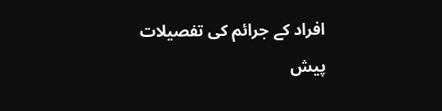افراد کے جرائم کی تفصیلات پیش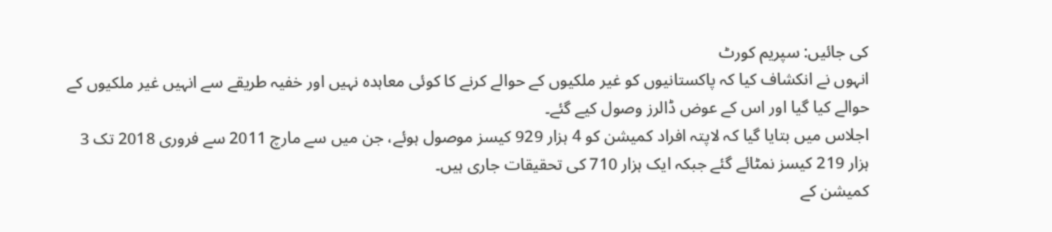کی جائیں: سپریم کورٹ
انہوں نے انکشاف کیا کہ پاکستانیوں کو غیر ملکیوں کے حوالے کرنے کا کوئی معاہدہ نہیں اور خفیہ طریقے سے انہیں غیر ملکیوں کے حوالے کیا گیا اور اس کے عوض ڈالرز وصول کیے گئے۔
اجلاس میں بتایا گیا کہ لاپتہ افراد کمیشن کو 4 ہزار 929 کیسز موصول ہوئے، جن میں سے مارچ 2011 سے فروری 2018 تک 3 ہزار 219 کیسز نمٹائے گئے جبکہ ایک ہزار 710 کی تحقیقات جاری ہیں۔
کمیشن کے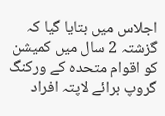اجلاس میں بتایا گیا کہ گزشتہ 2 سال میں کمیشن کو اقوام متحدہ کے ورکنگ گروپ برائے لاپتہ افراد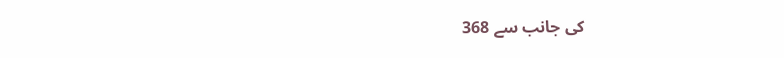کی جانب سے 368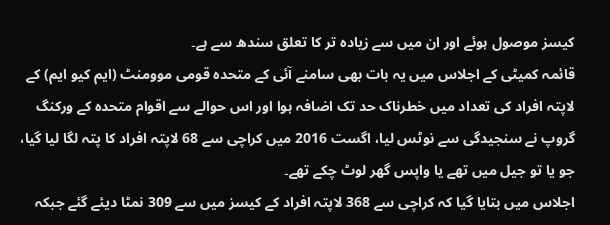کیسز موصول ہوئے اور ان میں سے زیادہ تر کا تعلق سندھ سے ہے۔
قائمہ کمیٹی کے اجلاس میں یہ بات بھی سامنے آئی کے متحدہ قومی موومنٹ (ایم کیو ایم) کے لاپتہ افراد کی تعداد میں خطرناک حد تک اضافہ ہوا اور اس حوالے سے اقوام متحدہ کے ورکنگ گروپ نے سنجیدگی سے نوٹس لیا، اگست 2016 میں کراچی سے 68 لاپتہ افراد کا پتہ لگا لیا گیا، جو یا تو جیل میں تھے یا واپس گھر لوٹ چکے تھے۔
اجلاس میں بتایا گیا کہ کراچی سے 368 لاپتہ افراد کے کیسز میں سے 309 نمٹا دیئے گئے جبکہ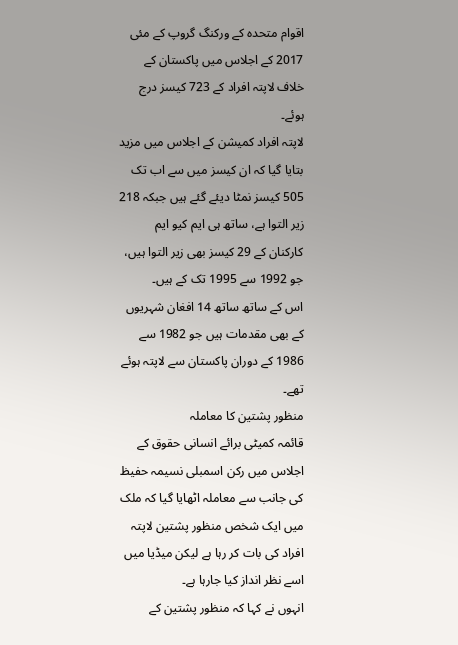اقوام متحدہ کے ورکنگ گروپ کے مئی 2017 کے اجلاس میں پاکستان کے خلاف لاپتہ افراد کے 723 کیسز درج ہوئے۔
لاپتہ افراد کمیشن کے اجلاس میں مزید بتایا گیا کہ ان کیسز میں سے اب تک 505 کیسز نمٹا دیئے گئے ہیں جبکہ 218 زیر التوا ہے، ساتھ ہی ایم کیو ایم کارکنان کے 29 کیسز بھی زیر التوا ہیں، جو 1992 سے 1995 تک کے ہیں۔
اس کے ساتھ ساتھ 14 افغان شہریوں کے بھی مقدمات ہیں جو 1982 سے 1986 کے دوران پاکستان سے لاپتہ ہوئے تھے۔
منظور پشتین کا معاملہ
قائمہ کمیٹی برائے انسانی حقوق کے اجلاس میں رکن اسمبلی نسیمہ حفیظ کی جانب سے معاملہ اٹھایا گیا کہ ملک میں ایک شخص منظور پشتین لاپتہ افراد کی بات کر رہا ہے لیکن میڈیا میں اسے نظر انداز کیا جارہا ہے۔
انہوں نے کہا کہ منظور پشتین کے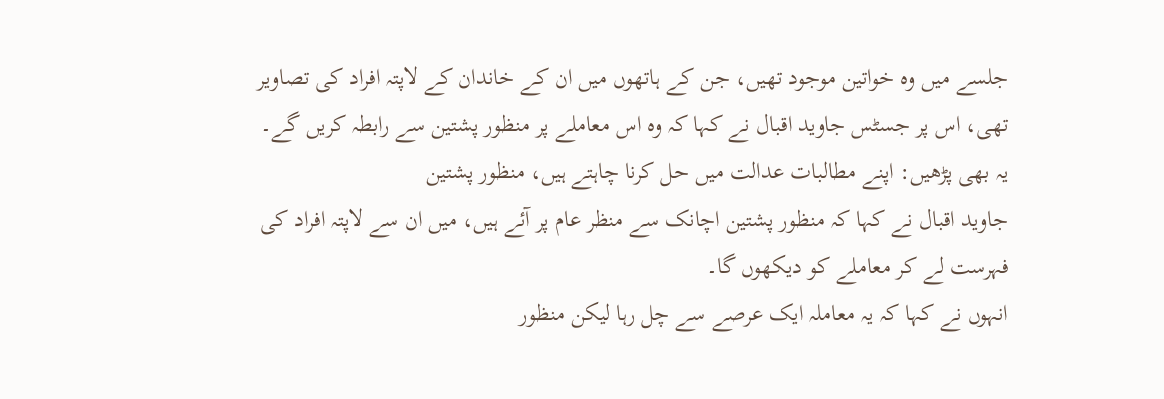جلسے میں وہ خواتین موجود تھیں، جن کے ہاتھوں میں ان کے خاندان کے لاپتہ افراد کی تصاویر تھی، اس پر جسٹس جاوید اقبال نے کہا کہ وہ اس معاملے پر منظور پشتین سے رابطہ کریں گے۔
یہ بھی پڑھیں: اپنے مطالبات عدالت میں حل کرنا چاہتے ہیں، منظور پشتین
جاوید اقبال نے کہا کہ منظور پشتین اچانک سے منظر عام پر آئے ہیں، میں ان سے لاپتہ افراد کی فہرست لے کر معاملے کو دیکھوں گا۔
انہوں نے کہا کہ یہ معاملہ ایک عرصے سے چل رہا لیکن منظور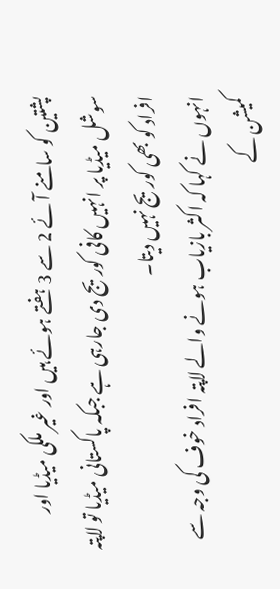پشتین کو سامنے آئے 2 سے 3 ہفتے ہوئے ہیں اور غیر ملکی میڈیا اور سوشل میڈیا پر انہیں کافی کوریج دی جارہی ہے جبکہ پاکستانی میڈیا تو لاپتہ افراد کو بھی کوریج نہیں دیتا۔
انہوں نے کہا کہ اکثر بازیاب ہونے والے لاپتہ افراد خوف کی وجہ سے کمیشن کے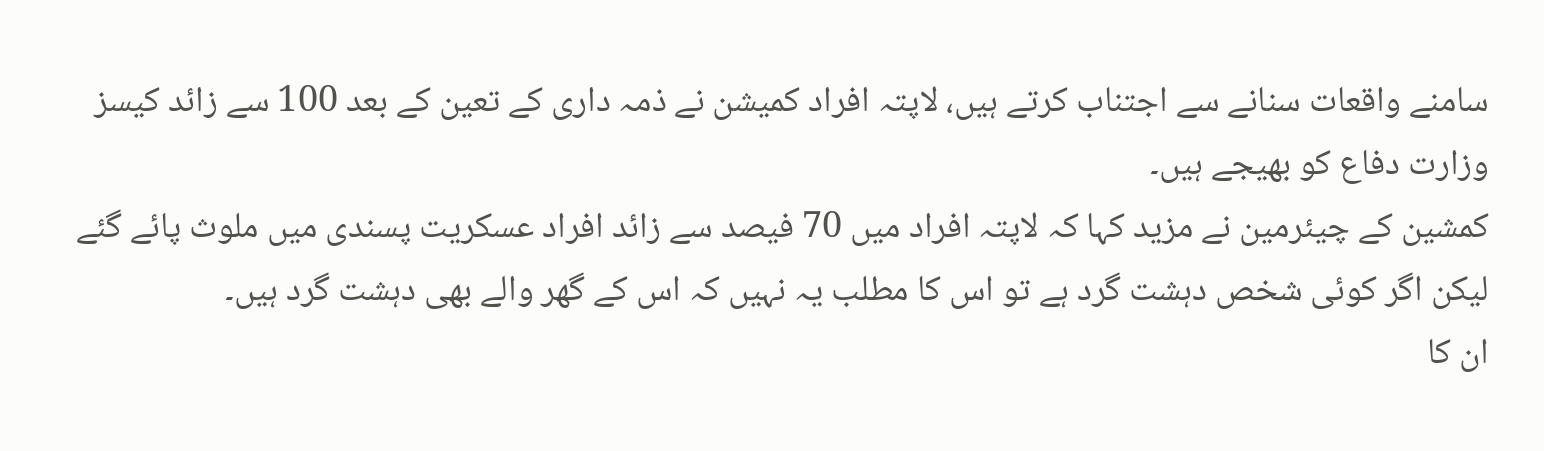سامنے واقعات سنانے سے اجتناب کرتے ہیں، لاپتہ افراد کمیشن نے ذمہ داری کے تعین کے بعد 100 سے زائد کیسز وزارت دفاع کو بھیجے ہیں۔
کمشین کے چیئرمین نے مزید کہا کہ لاپتہ افراد میں 70 فیصد سے زائد افراد عسکریت پسندی میں ملوث پائے گئے لیکن اگر کوئی شخص دہشت گرد ہے تو اس کا مطلب یہ نہیں کہ اس کے گھر والے بھی دہشت گرد ہیں۔
ان کا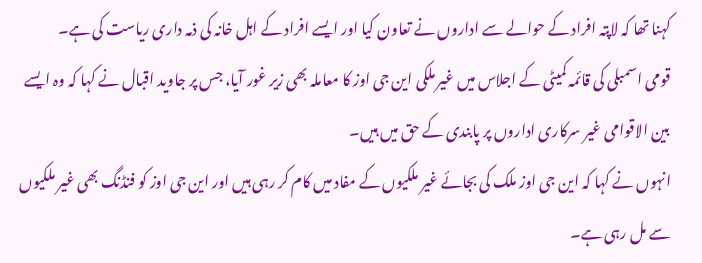کہنا تھا کہ لاپتہ افراد کے حوالے سے اداروں نے تعاون کیا اور ایسے افراد کے اہل خانہ کی ذمہ داری ریاست کی ہے۔
قومی اسمبلی کی قائمہ کمیٹی کے اجلاس میں غیر ملکی این جی اوز کا معاملہ بھی زیر غور آیا، جس پر جاوید اقبال نے کہا کہ وہ ایسے بین الاقوامی غیر سرکاری اداروں پر پابندی کے حق میں ہیں۔
انہوں نے کہا کہ این جی اوز ملک کی بجائے غیر ملکیوں کے مفاد میں کام کر رہی ہیں اور این جی اوز کو فنڈنگ بھی غیر ملکیوں سے مل رہی ہے۔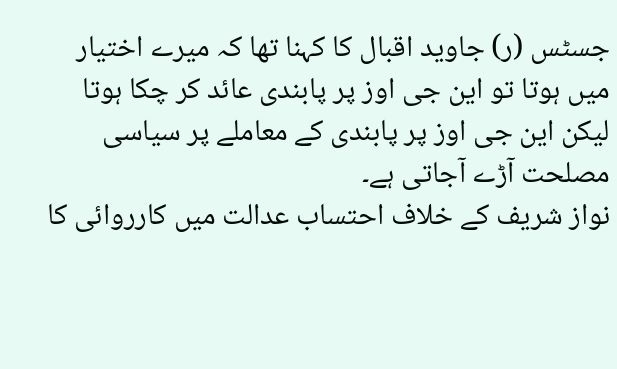جسٹس (ر) جاوید اقبال کا کہنا تھا کہ میرے اختیار میں ہوتا تو این جی اوز پر پابندی عائد کر چکا ہوتا لیکن این جی اوز پر پابندی کے معاملے پر سیاسی مصلحت آڑے آجاتی ہے۔
نواز شریف کے خلاف احتساب عدالت میں کارروائی کا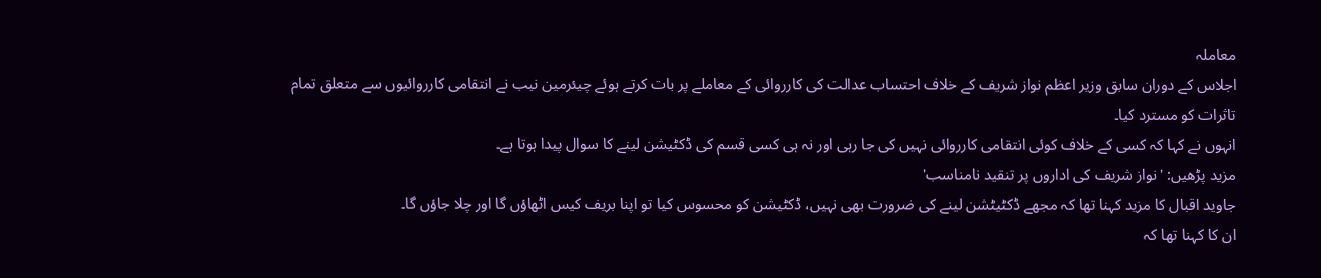معاملہ
اجلاس کے دوران سابق وزیر اعظم نواز شریف کے خلاف احتساب عدالت کی کارروائی کے معاملے پر بات کرتے ہوئے چیئرمین نیب نے انتقامی کارروائیوں سے متعلق تمام تاثرات کو مسترد کیا۔
انہوں نے کہا کہ کسی کے خلاف کوئی انتقامی کارروائی نہیں کی جا رہی اور نہ ہی کسی قسم کی ڈکٹیشن لینے کا سوال پیدا ہوتا ہے۔
مزید پڑھیں: 'نواز شریف کی اداروں پر تنقید نامناسب'
جاوید اقبال کا مزید کہنا تھا کہ مجھے ڈکٹیٹشن لینے کی ضرورت بھی نہیں، ڈکٹیشن کو محسوس کیا تو اپنا بریف کیس اٹھاؤں گا اور چلا جاؤں گا۔
ان کا کہنا تھا کہ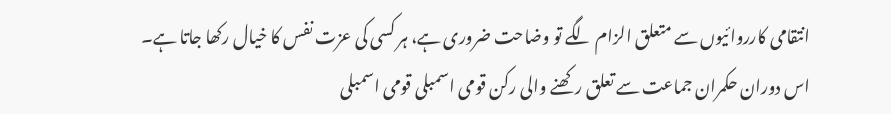انتقامی کارروائیوں سے متعلق الزام لگے تو وضاحت ضروری ہے، ہر کسی کی عزت نفس کا خیال رکھا جاتا ہے۔
اس دوران حکمران جماعت سے تعلق رکھنے والی رکن قومی اسمبلی قومی اسمبلی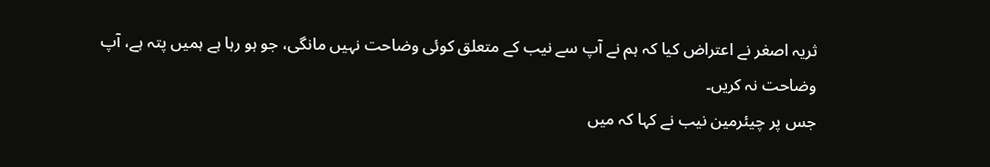ثریہ اصغر نے اعتراض کیا کہ ہم نے آپ سے نیب کے متعلق کوئی وضاحت نہیں مانگی، جو ہو رہا ہے ہمیں پتہ ہے، آپ وضاحت نہ کریں۔
جس پر چیئرمین نیب نے کہا کہ میں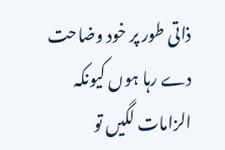ذاتی طور پر خود وضاحت دے رہا ہوں کیونکہ الزامات لگیں تو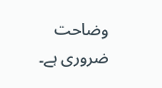وضاحت ضروری ہے۔